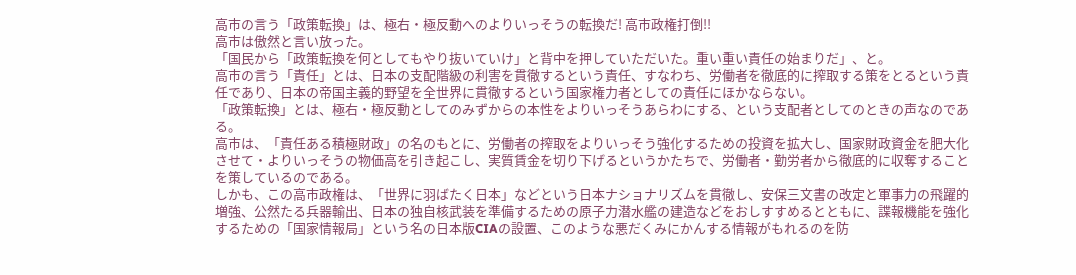高市の言う「政策転換」は、極右・極反動へのよりいっそうの転換だ! 高市政権打倒!!
高市は傲然と言い放った。
「国民から「政策転換を何としてもやり抜いていけ」と背中を押していただいた。重い重い責任の始まりだ」、と。
高市の言う「責任」とは、日本の支配階級の利害を貫徹するという責任、すなわち、労働者を徹底的に搾取する策をとるという責任であり、日本の帝国主義的野望を全世界に貫徹するという国家権力者としての責任にほかならない。
「政策転換」とは、極右・極反動としてのみずからの本性をよりいっそうあらわにする、という支配者としてのときの声なのである。
高市は、「責任ある積極財政」の名のもとに、労働者の搾取をよりいっそう強化するための投資を拡大し、国家財政資金を肥大化させて・よりいっそうの物価高を引き起こし、実質賃金を切り下げるというかたちで、労働者・勤労者から徹底的に収奪することを策しているのである。
しかも、この高市政権は、「世界に羽ばたく日本」などという日本ナショナリズムを貫徹し、安保三文書の改定と軍事力の飛躍的増強、公然たる兵器輸出、日本の独自核武装を準備するための原子力潜水艦の建造などをおしすすめるとともに、諜報機能を強化するための「国家情報局」という名の日本版CIAの設置、このような悪だくみにかんする情報がもれるのを防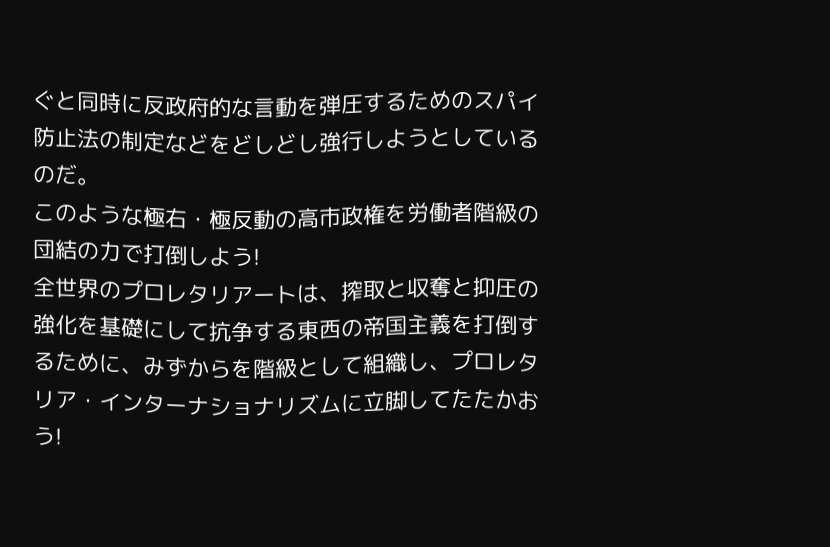ぐと同時に反政府的な言動を弾圧するためのスパイ防止法の制定などをどしどし強行しようとしているのだ。
このような極右・極反動の高市政権を労働者階級の団結の力で打倒しよう!
全世界のプロレタリアートは、搾取と収奪と抑圧の強化を基礎にして抗争する東西の帝国主義を打倒するために、みずからを階級として組織し、プロレタリア・インターナショナリズムに立脚してたたかおう!